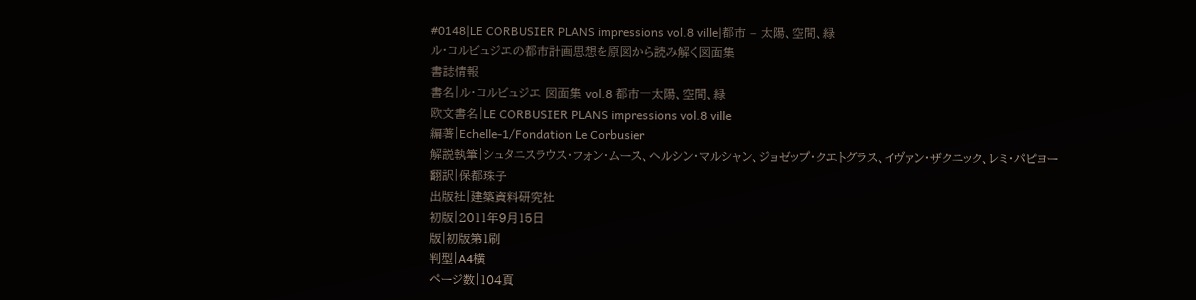#0148|LE CORBUSIER PLANS impressions vol.8 ville|都市 – 太陽、空間、緑
ル・コルビュジエの都市計画思想を原図から読み解く図面集
書誌情報
書名|ル・コルビュジエ 図面集 vol.8 都市―太陽、空間、緑
欧文書名|LE CORBUSIER PLANS impressions vol.8 ville
編著|Echelle-1/Fondation Le Corbusier
解説執筆|シュタニスラウス・フォン・ムース、ヘルシン・マルシャン、ジョゼップ・クエトグラス、イヴァン・ザクニック、レミ・パピヨー
翻訳|保都珠子
出版社|建築資料研究社
初版|2011年9月15日
版|初版第1刷
判型|A4横
ページ数|104頁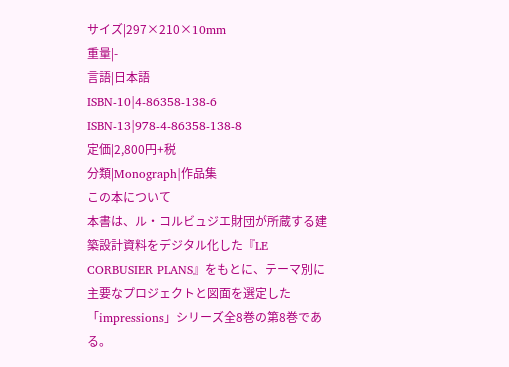サイズ|297×210×10mm
重量|-
言語|日本語
ISBN-10|4-86358-138-6
ISBN-13|978-4-86358-138-8
定価|2,800円+税
分類|Monograph|作品集
この本について
本書は、ル・コルビュジエ財団が所蔵する建築設計資料をデジタル化した『LE CORBUSIER PLANS』をもとに、テーマ別に主要なプロジェクトと図面を選定した「impressions」シリーズ全8巻の第8巻である。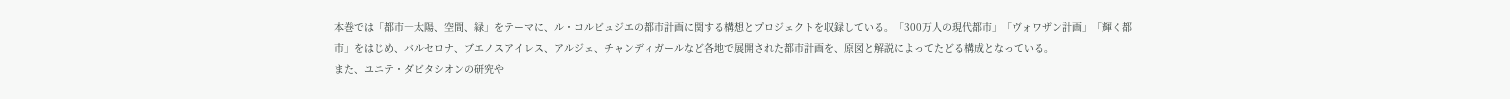本巻では「都市―太陽、空間、緑」をテーマに、ル・コルビュジエの都市計画に関する構想とプロジェクトを収録している。「300万人の現代都市」「ヴォワザン計画」「輝く都市」をはじめ、バルセロナ、ブエノスアイレス、アルジェ、チャンディガールなど各地で展開された都市計画を、原図と解説によってたどる構成となっている。
また、ユニテ・ダビタシオンの研究や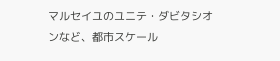マルセイユのユニテ・ダビタシオンなど、都市スケール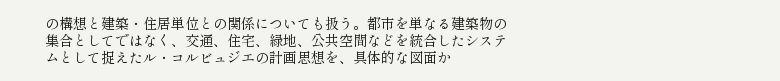の構想と建築・住居単位との関係についても扱う。都市を単なる建築物の集合としてではなく、交通、住宅、緑地、公共空間などを統合したシステムとして捉えたル・コルビュジエの計画思想を、具体的な図面か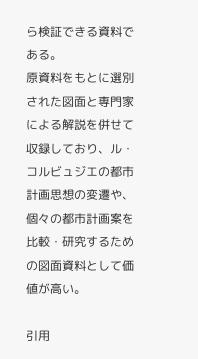ら検証できる資料である。
原資料をもとに選別された図面と専門家による解説を併せて収録しており、ル・コルビュジエの都市計画思想の変遷や、個々の都市計画案を比較・研究するための図面資料として価値が高い。

引用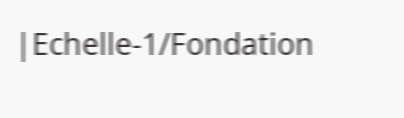|Echelle-1/Fondation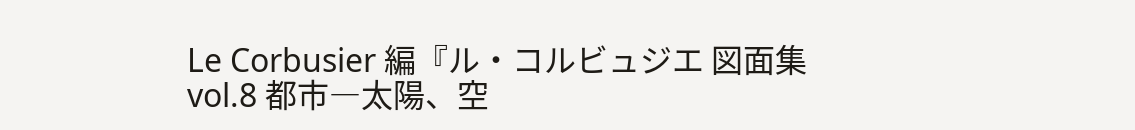Le Corbusier 編『ル・コルビュジエ 図面集 vol.8 都市―太陽、空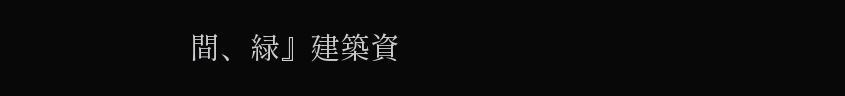間、緑』建築資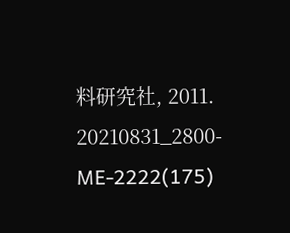料研究社, 2011.
20210831_2800-ME-2222(175)